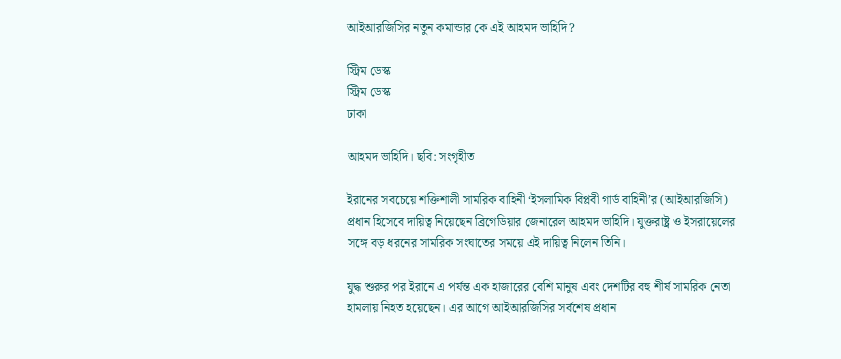আইআরজিসির নতুন কমান্ডার কে এই আহমদ ভাহিদি?

স্ট্রিম ডেস্ক
স্ট্রিম ডেস্ক
ঢাকা

আহমদ ভাহিদি। ছবি: সংগৃহীত

ইরানের সবচেয়ে শক্তিশালী সামরিক বাহিনী ‘ইসলামিক বিপ্লবী গার্ড বাহিনী’র (আইআরজিসি) প্রধান হিসেবে দায়িত্ব নিয়েছেন ব্রিগেডিয়ার জেনারেল আহমদ ভাহিদি। যুক্তরাষ্ট্র ও ইসরায়েলের সঙ্গে বড় ধরনের সামরিক সংঘাতের সময়ে এই দায়িত্ব নিলেন তিনি।

যুদ্ধ শুরুর পর ইরানে এ পর্যন্ত এক হাজারের বেশি মানুষ এবং দেশটির বহু শীর্ষ সামরিক নেতা হামলায় নিহত হয়েছেন। এর আগে আইআরজিসির সর্বশেষ প্রধান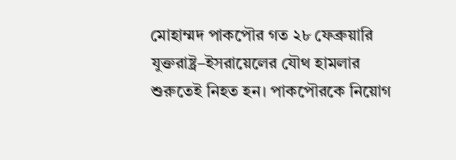মোহাম্মদ পাকপৌর গত ২৮ ফেব্রুয়ারি যুক্তরাষ্ট্র–ইসরায়েলের যৌথ হামলার শুরুতেই নিহত হন। পাকপৌরকে নিয়োগ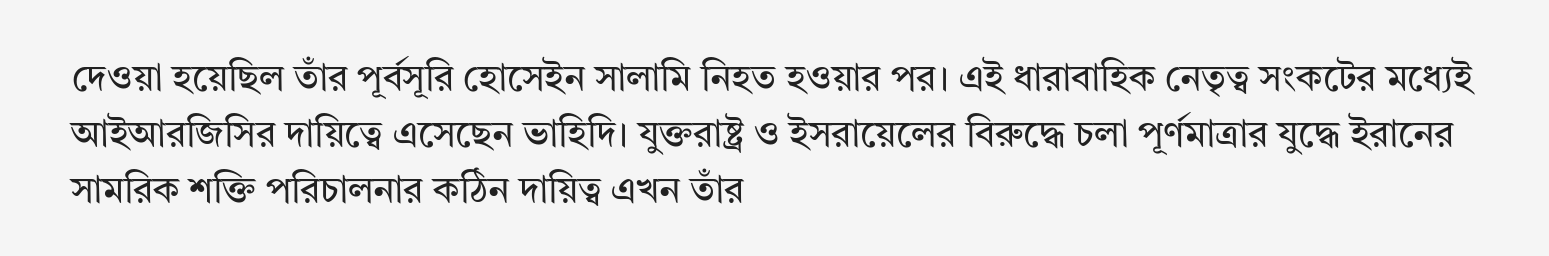দেওয়া হয়েছিল তাঁর পূর্বসূরি হোসেইন সালামি নিহত হওয়ার পর। এই ধারাবাহিক নেতৃত্ব সংকটের মধ্যেই আইআরজিসির দায়িত্বে এসেছেন ভাহিদি। যুক্তরাষ্ট্র ও ইসরায়েলের বিরুদ্ধে চলা পূর্ণমাত্রার যুদ্ধে ইরানের সামরিক শক্তি পরিচালনার কঠিন দায়িত্ব এখন তাঁর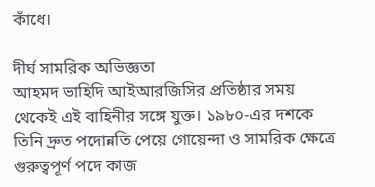কাঁধে।

দীর্ঘ সামরিক অভিজ্ঞতা
আহমদ ভাহিদি আইআরজিসির প্রতিষ্ঠার সময় থেকেই এই বাহিনীর সঙ্গে যুক্ত। ১৯৮০-এর দশকে তিনি দ্রুত পদোন্নতি পেয়ে গোয়েন্দা ও সামরিক ক্ষেত্রে গুরুত্বপূর্ণ পদে কাজ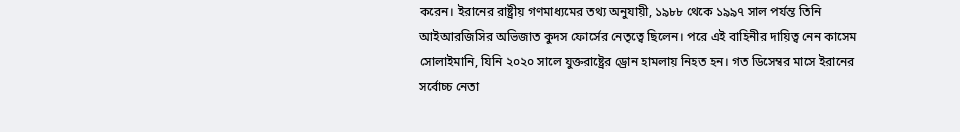করেন। ইরানের রাষ্ট্রীয় গণমাধ্যমের তথ্য অনুযায়ী, ১৯৮৮ থেকে ১৯৯৭ সাল পর্যন্ত তিনি আইআরজিসির অভিজাত কুদস ফোর্সের নেতৃত্বে ছিলেন। পরে এই বাহিনীর দায়িত্ব নেন কাসেম সোলাইমানি, যিনি ২০২০ সালে যুক্তরাষ্ট্রের ড্রোন হামলায় নিহত হন। গত ডিসেম্বর মাসে ইরানের সর্বোচ্চ নেতা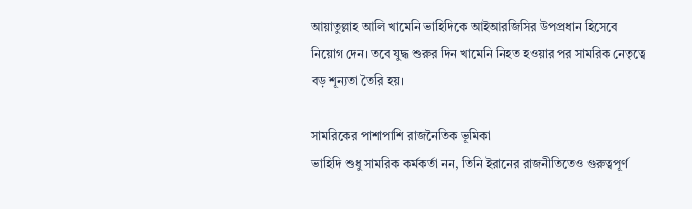আয়াতুল্লাহ আলি খামেনি ভাহিদিকে আইআরজিসির উপপ্রধান হিসেবে নিয়োগ দেন। তবে যুদ্ধ শুরুর দিন খামেনি নিহত হওয়ার পর সামরিক নেতৃত্বে বড় শূন্যতা তৈরি হয়।

সামরিকের পাশাপাশি রাজনৈতিক ভূমিকা
ভাহিদি শুধু সামরিক কর্মকর্তা নন, তিনি ইরানের রাজনীতিতেও গুরুত্বপূর্ণ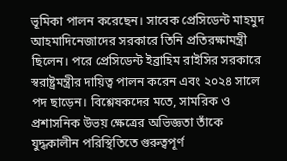ভূমিকা পালন করেছেন। সাবেক প্রেসিডেন্ট মাহমুদ আহমাদিনেজাদের সরকারে তিনি প্রতিরক্ষামন্ত্রী ছিলেন। পরে প্রেসিডেন্ট ইব্রাহিম রাইসির সরকারে স্বরাষ্ট্রমন্ত্রীর দায়িত্ব পালন করেন এবং ২০২৪ সালে পদ ছাড়েন। বিশ্লেষকদের মতে, সামরিক ও প্রশাসনিক উভয় ক্ষেত্রের অভিজ্ঞতা তাঁকে যুদ্ধকালীন পরিস্থিতিতে গুরুত্বপূর্ণ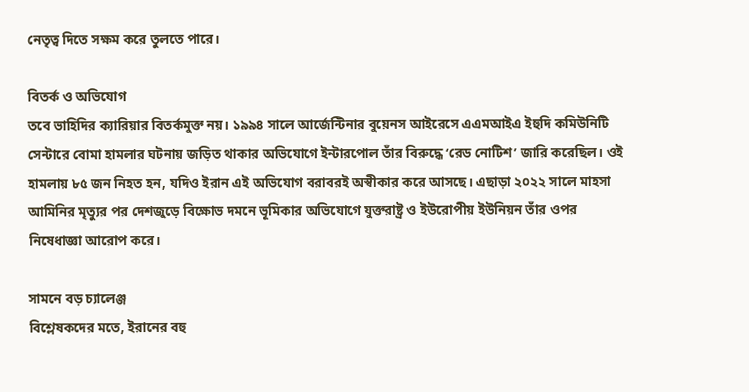নেতৃত্ব দিতে সক্ষম করে তুলতে পারে।

বিতর্ক ও অভিযোগ
তবে ভাহিদির ক্যারিয়ার বিতর্কমুক্ত নয়। ১৯৯৪ সালে আর্জেন্টিনার বুয়েনস আইরেসে এএমআইএ ইহুদি কমিউনিটি সেন্টারে বোমা হামলার ঘটনায় জড়িত থাকার অভিযোগে ইন্টারপোল তাঁর বিরুদ্ধে ‘রেড নোটিশ’ জারি করেছিল। ওই হামলায় ৮৫ জন নিহত হন, যদিও ইরান এই অভিযোগ বরাবরই অস্বীকার করে আসছে। এছাড়া ২০২২ সালে মাহসা আমিনির মৃত্যুর পর দেশজুড়ে বিক্ষোভ দমনে ভূমিকার অভিযোগে যুক্তরাষ্ট্র ও ইউরোপীয় ইউনিয়ন তাঁর ওপর নিষেধাজ্ঞা আরোপ করে।

সামনে বড় চ্যালেঞ্জ
বিশ্লেষকদের মতে, ইরানের বহু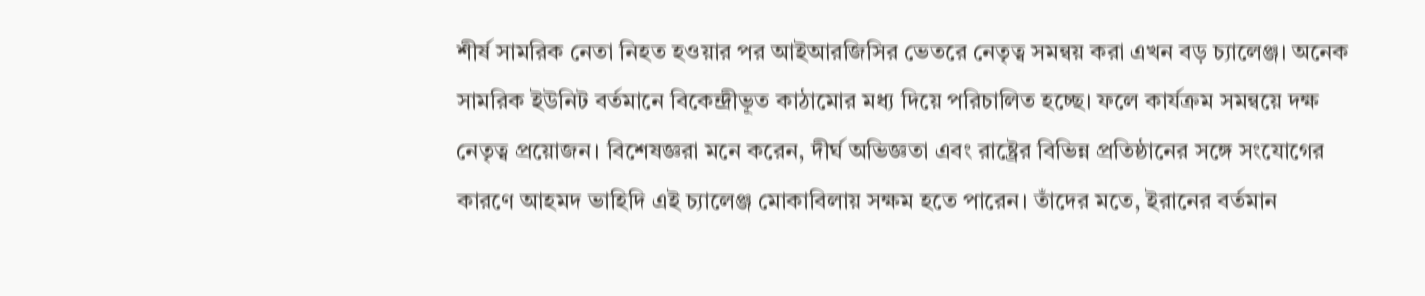শীর্ষ সামরিক নেতা নিহত হওয়ার পর আইআরজিসির ভেতরে নেতৃত্ব সমন্বয় করা এখন বড় চ্যালেঞ্জ। অনেক সামরিক ইউনিট বর্তমানে বিকেন্দ্রীভূত কাঠামোর মধ্য দিয়ে পরিচালিত হচ্ছে। ফলে কার্যক্রম সমন্বয়ে দক্ষ নেতৃত্ব প্রয়োজন। বিশেষজ্ঞরা মনে করেন, দীর্ঘ অভিজ্ঞতা এবং রাষ্ট্রের বিভিন্ন প্রতিষ্ঠানের সঙ্গে সংযোগের কারণে আহমদ ভাহিদি এই চ্যালেঞ্জ মোকাবিলায় সক্ষম হতে পারেন। তাঁদের মতে, ইরানের বর্তমান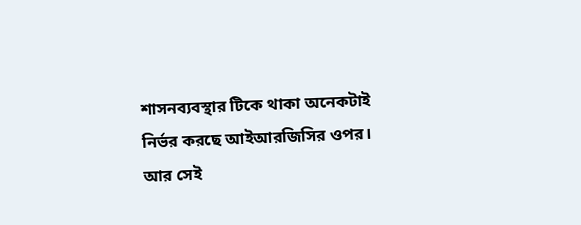শাসনব্যবস্থার টিকে থাকা অনেকটাই নির্ভর করছে আইআরজিসির ওপর। আর সেই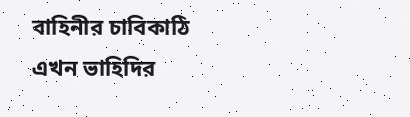বাহিনীর চাবিকাঠি এখন ভাহিদির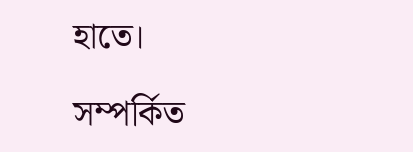হাতে।

সম্পর্কিত